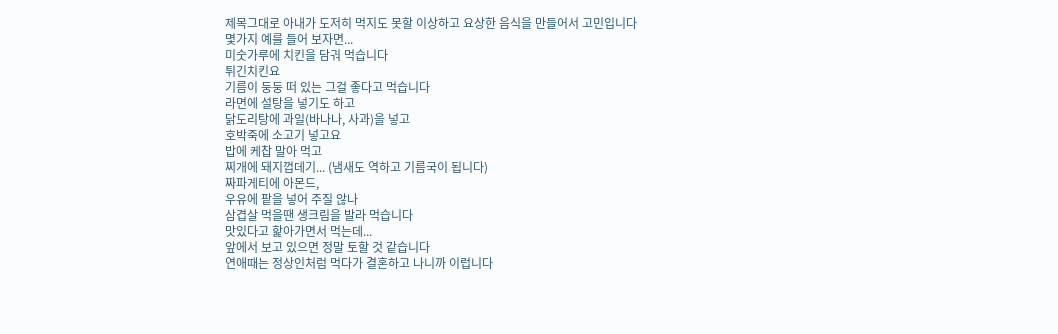제목그대로 아내가 도저히 먹지도 못할 이상하고 요상한 음식을 만들어서 고민입니다
몇가지 예를 들어 보자면...
미숫가루에 치킨을 담궈 먹습니다
튀긴치킨요
기름이 둥둥 떠 있는 그걸 좋다고 먹습니다
라면에 설탕을 넣기도 하고
닭도리탕에 과일(바나나, 사과)을 넣고
호박죽에 소고기 넣고요
밥에 케찹 말아 먹고
찌개에 돼지껍데기... (냄새도 역하고 기름국이 됩니다)
짜파게티에 아몬드,
우유에 팥을 넣어 주질 않나
삼겹살 먹을땐 생크림을 발라 먹습니다
맛있다고 핥아가면서 먹는데...
앞에서 보고 있으면 정말 토할 것 같습니다
연애때는 정상인처럼 먹다가 결혼하고 나니까 이럽니다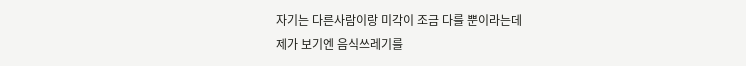자기는 다른사람이랑 미각이 조금 다를 뿐이라는데
제가 보기엔 음식쓰레기를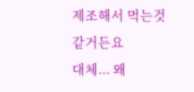제조해서 먹는것 같거든요
대체... 왜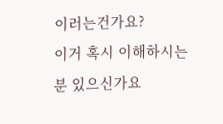이러는건가요?
이거 혹시 이해하시는 분 있으신가요